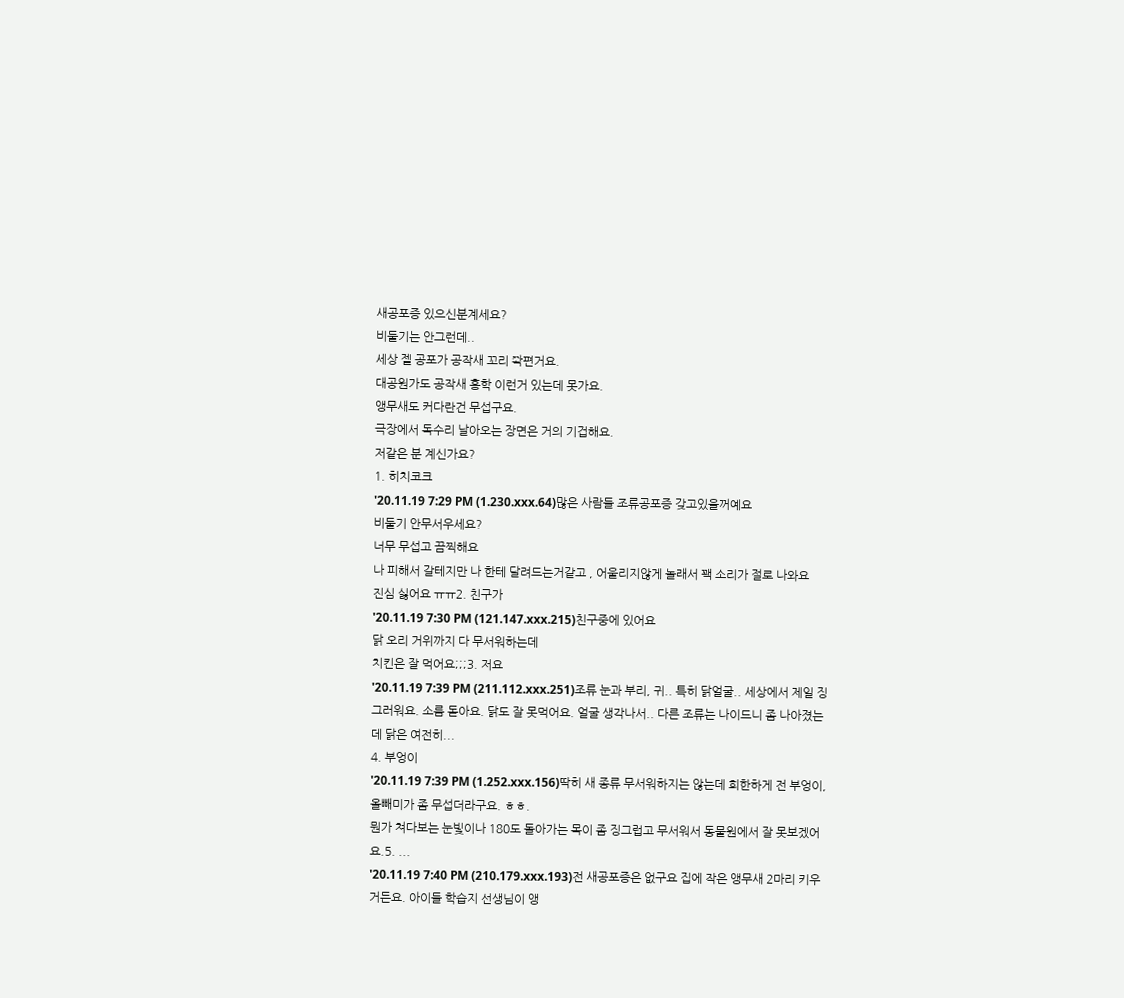새공포증 있으신분계세요?
비둘기는 안그런데..
세상 젤 공포가 공작새 꼬리 쫙편거요.
대공원가도 공작새 홍학 이런거 있는데 못가요.
앵무새도 커다란건 무섭구요.
극장에서 독수리 날아오는 장면은 거의 기겁해요.
저같은 분 계신가요?
1. 히치코크
'20.11.19 7:29 PM (1.230.xxx.64)많은 사람들 조류공포증 갖고있을꺼예요
비둘기 안무서우세요?
너무 무섭고 끔찍해요
나 피해서 갈테지만 나 한테 달려드는거같고 , 어울리지않게 놀래서 꽥 소리가 절로 나와요
진심 싫어요 ㅠㅠ2. 친구가
'20.11.19 7:30 PM (121.147.xxx.215)친구중에 있어요
닭 오리 거위까지 다 무서워하는데
치킨은 잘 먹어요;;;3. 저요
'20.11.19 7:39 PM (211.112.xxx.251)조류 눈과 부리, 귀.. 특히 닭얼굴.. 세상에서 제일 징그러워요. 소름 돋아요. 닭도 잘 못먹어요. 얼굴 생각나서.. 다른 조류는 나이드니 좀 나아졌는데 닭은 여전히...
4. 부엉이
'20.11.19 7:39 PM (1.252.xxx.156)딱히 새 종류 무서워하지는 않는데 희한하게 전 부엉이, 올빼미가 좀 무섭더라구요. ㅎㅎ.
뭔가 쳐다보는 눈빛이나 180도 돌아가는 목이 좀 징그럽고 무서워서 동물원에서 잘 못보겠어요.5. ...
'20.11.19 7:40 PM (210.179.xxx.193)전 새공포증은 없구요 집에 작은 앵무새 2마리 키우거든요. 아이들 학습지 선생님이 앵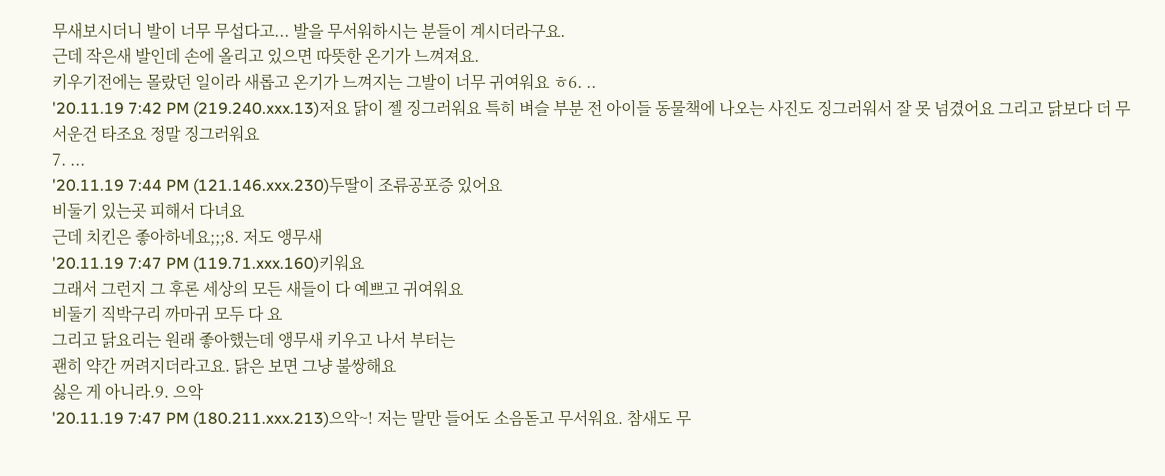무새보시더니 발이 너무 무섭다고... 발을 무서워하시는 분들이 계시더라구요.
근데 작은새 발인데 손에 올리고 있으면 따뜻한 온기가 느껴져요.
키우기전에는 몰랐던 일이라 새롭고 온기가 느껴지는 그발이 너무 귀여워요 ㅎ6. ..
'20.11.19 7:42 PM (219.240.xxx.13)저요 닭이 젤 징그러워요 특히 벼슬 부분 전 아이들 동물책에 나오는 사진도 징그러워서 잘 못 넘겼어요 그리고 닭보다 더 무서운건 타조요 정말 징그러워요
7. ...
'20.11.19 7:44 PM (121.146.xxx.230)두딸이 조류공포증 있어요
비둘기 있는곳 피해서 다녀요
근데 치킨은 좋아하네요;;;8. 저도 앵무새
'20.11.19 7:47 PM (119.71.xxx.160)키워요
그래서 그런지 그 후론 세상의 모든 새들이 다 예쁘고 귀여워요
비둘기 직박구리 까마귀 모두 다 요
그리고 닭요리는 원래 좋아했는데 앵무새 키우고 나서 부터는
괜히 약간 꺼려지더라고요. 닭은 보면 그냥 불쌍해요
싫은 게 아니라.9. 으악
'20.11.19 7:47 PM (180.211.xxx.213)으악~! 저는 말만 들어도 소음돋고 무서워요. 참새도 무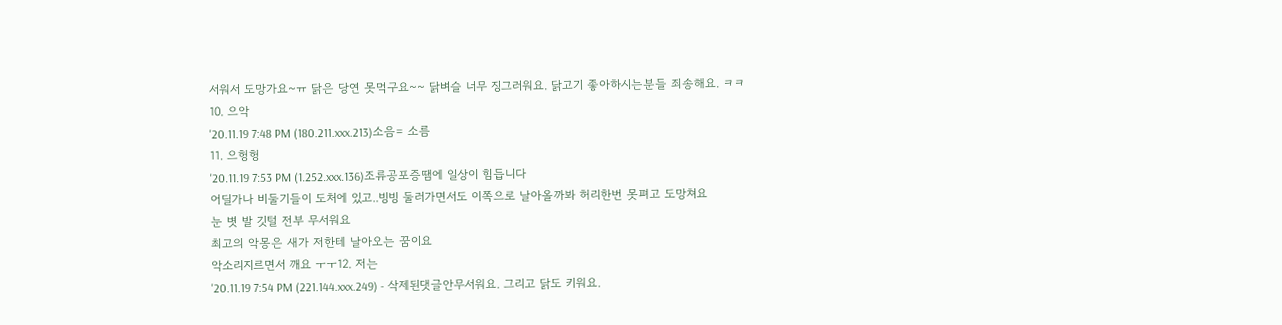서워서 도망가요~ㅠ 닭은 당연 못먹구요~~ 닭벼슬 너무 징그러워요. 닭고기 좋아하시는분들 죄송해요. ㅋㅋ
10. 으악
'20.11.19 7:48 PM (180.211.xxx.213)소음= 소름
11. 으헝헝
'20.11.19 7:53 PM (1.252.xxx.136)조류공포증땜에 일상이 힘듭니다
어딜가나 비둘기들이 도처에 있고..빙빙 둘러가면서도 이쪽으로 날아올까봐 허리한번 못펴고 도망쳐요
눈 볏 발 깃털 전부 무서워요
최고의 악몽은 새가 저한테 날아오는 꿈이요
악소리지르면서 깨요 ㅜㅜ12. 저는
'20.11.19 7:54 PM (221.144.xxx.249) - 삭제된댓글안무서워요. 그리고 닭도 키워요.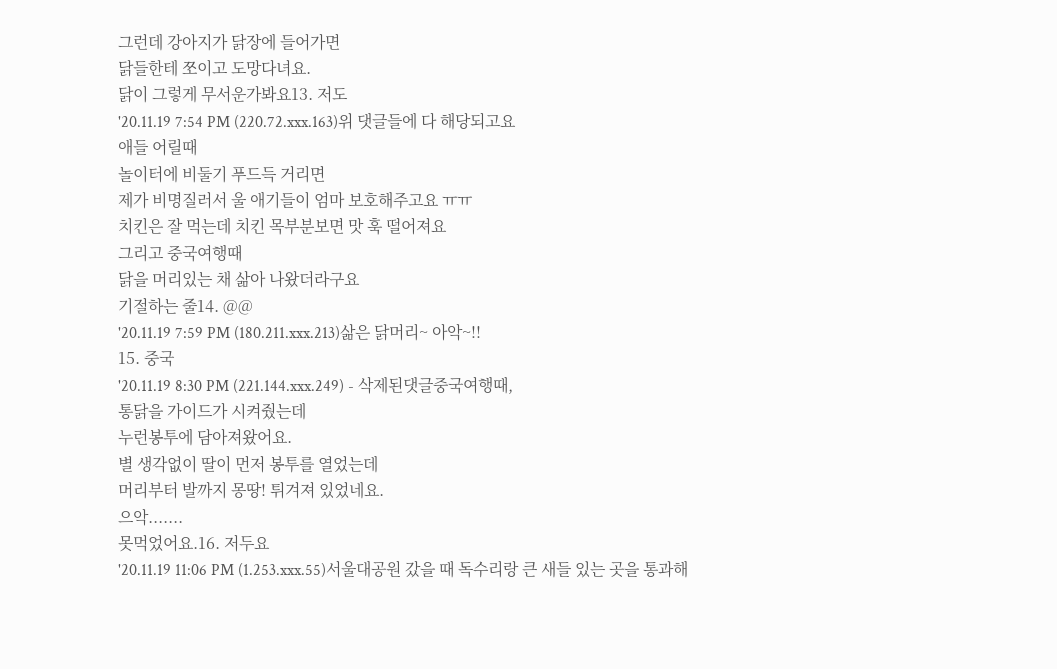그런데 강아지가 닭장에 들어가면
닭들한테 쪼이고 도망다녀요.
닭이 그렇게 무서운가봐요13. 저도
'20.11.19 7:54 PM (220.72.xxx.163)위 댓글들에 다 해당되고요
애들 어릴때
놀이터에 비둘기 푸드득 거리면
제가 비명질러서 울 애기들이 엄마 보호해주고요 ㅠㅠ
치킨은 잘 먹는데 치킨 목부분보면 맛 훅 떨어져요
그리고 중국여행때
닭을 머리있는 채 삶아 나왔더라구요
기절하는 줄14. @@
'20.11.19 7:59 PM (180.211.xxx.213)삶은 닭머리~ 아악~!!
15. 중국
'20.11.19 8:30 PM (221.144.xxx.249) - 삭제된댓글중국여행때,
통닭을 가이드가 시켜줬는데
누런봉투에 담아져왔어요.
별 생각없이 딸이 먼저 봉투를 열었는데
머리부터 발까지 몽땅! 튀겨져 있었네요.
으악.......
못먹었어요.16. 저두요
'20.11.19 11:06 PM (1.253.xxx.55)서울대공원 갔을 때 독수리랑 큰 새들 있는 곳을 통과해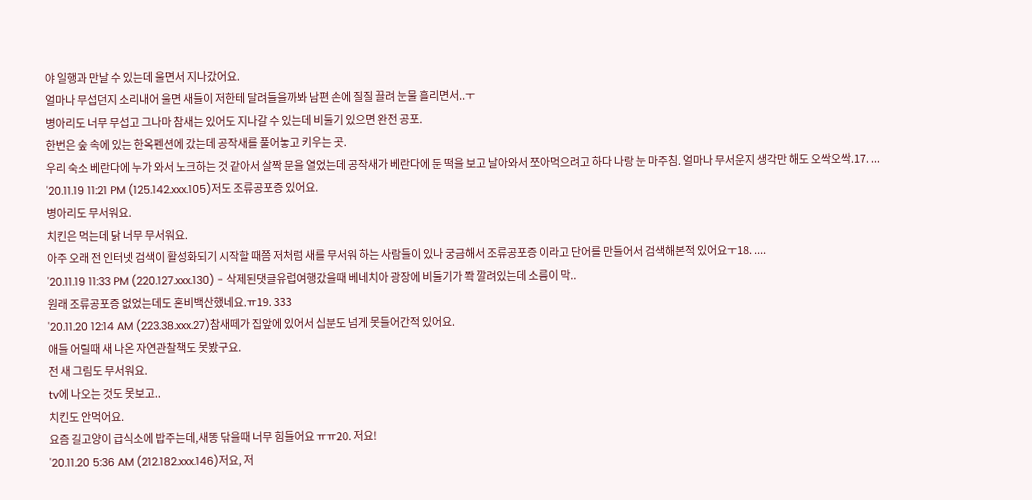야 일행과 만날 수 있는데 울면서 지나갔어요.
얼마나 무섭던지 소리내어 울면 새들이 저한테 달려들을까봐 남편 손에 질질 끌려 눈물 흘리면서..ㅜ
병아리도 너무 무섭고 그나마 참새는 있어도 지나갈 수 있는데 비둘기 있으면 완전 공포.
한번은 숲 속에 있는 한옥펜션에 갔는데 공작새를 풀어놓고 키우는 곳.
우리 숙소 베란다에 누가 와서 노크하는 것 같아서 살짝 문을 열었는데 공작새가 베란다에 둔 떡을 보고 날아와서 쪼아먹으려고 하다 나랑 눈 마주침. 얼마나 무서운지 생각만 해도 오싹오싹.17. ...
'20.11.19 11:21 PM (125.142.xxx.105)저도 조류공포증 있어요.
병아리도 무서워요.
치킨은 먹는데 닭 너무 무서워요.
아주 오래 전 인터넷 검색이 활성화되기 시작할 때쯤 저처럼 새를 무서워 하는 사람들이 있나 궁금해서 조류공포증 이라고 단어를 만들어서 검색해본적 있어요ㅜ18. ....
'20.11.19 11:33 PM (220.127.xxx.130) - 삭제된댓글유럽여행갔을때 베네치아 광장에 비둘기가 쫙 깔려있는데 소름이 막..
원래 조류공포증 없었는데도 혼비백산했네요.ㅠ19. 333
'20.11.20 12:14 AM (223.38.xxx.27)참새떼가 집앞에 있어서 십분도 넘게 못들어간적 있어요.
애들 어릴때 새 나온 자연관찰책도 못봤구요.
전 새 그림도 무서워요.
tv에 나오는 것도 못보고..
치킨도 안먹어요.
요즘 길고양이 급식소에 밥주는데,새똥 닦을때 너무 힘들어요 ㅠㅠ20. 저요!
'20.11.20 5:36 AM (212.182.xxx.146)저요, 저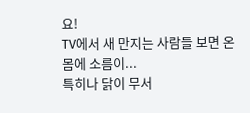요!
TV에서 새 만지는 사람들 보면 온몸에 소름이...
특히나 닭이 무서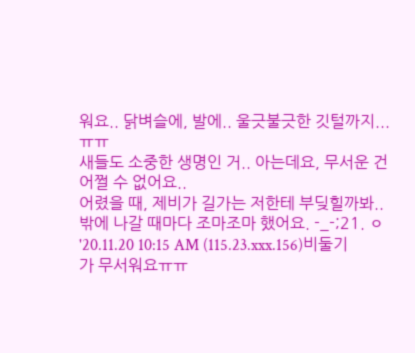워요.. 닭벼슬에, 발에.. 울긋불긋한 깃털까지...ㅠㅠ
새들도 소중한 생명인 거.. 아는데요, 무서운 건 어쩔 수 없어요..
어렸을 때, 제비가 길가는 저한테 부딪힐까봐.. 밖에 나갈 때마다 조마조마 했어요. -_-;21. ㅇ
'20.11.20 10:15 AM (115.23.xxx.156)비둘기가 무서워요ㅠㅠ